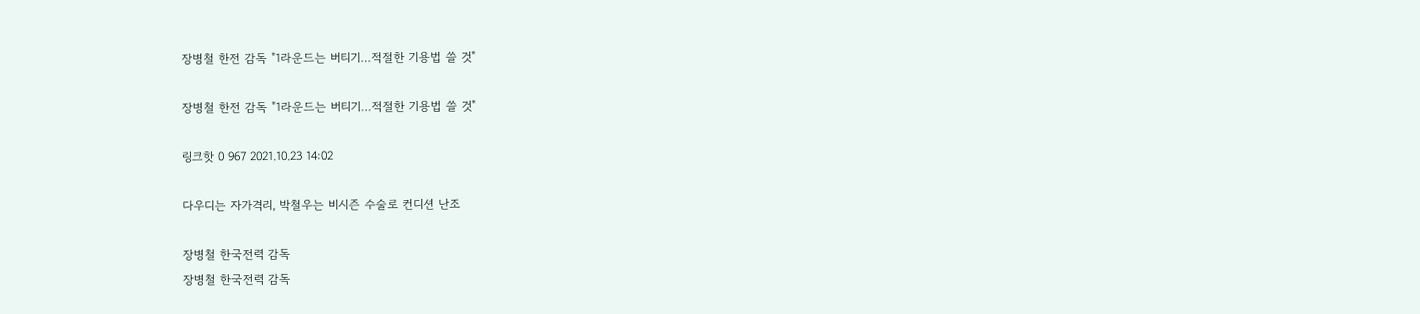장병철 한전 감독 "1라운드는 버티기…적절한 기용법 쓸 것"

장병철 한전 감독 "1라운드는 버티기…적절한 기용법 쓸 것"

링크핫 0 967 2021.10.23 14:02

다우디는 자가격리, 박철우는 비시즌 수술로 컨디션 난조

장병철 한국전력 감독
장병철 한국전력 감독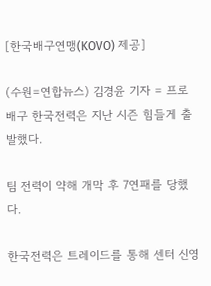[한국배구연맹(KOVO) 제공]

(수원=연합뉴스) 김경윤 기자 = 프로배구 한국전력은 지난 시즌 힘들게 출발했다.

팀 전력이 약해 개막 후 7연패를 당했다.

한국전력은 트레이드를 통해 센터 신영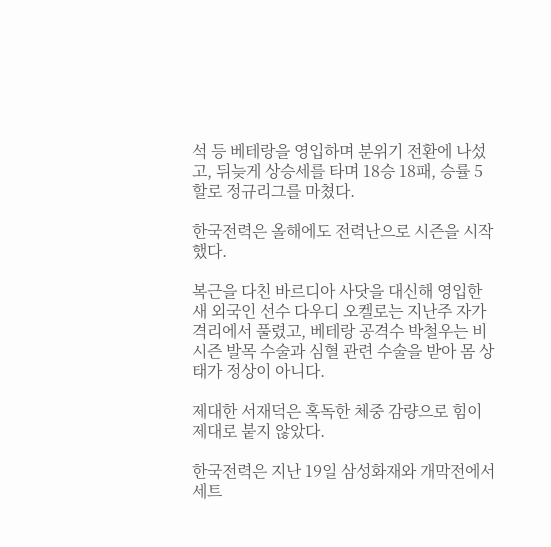석 등 베테랑을 영입하며 분위기 전환에 나섰고, 뒤늦게 상승세를 타며 18승 18패, 승률 5할로 정규리그를 마쳤다.

한국전력은 올해에도 전력난으로 시즌을 시작했다.

복근을 다친 바르디아 사닷을 대신해 영입한 새 외국인 선수 다우디 오켈로는 지난주 자가격리에서 풀렸고, 베테랑 공격수 박철우는 비시즌 발목 수술과 심혈 관련 수술을 받아 몸 상태가 정상이 아니다.

제대한 서재덕은 혹독한 체중 감량으로 힘이 제대로 붙지 않았다.

한국전력은 지난 19일 삼성화재와 개막전에서 세트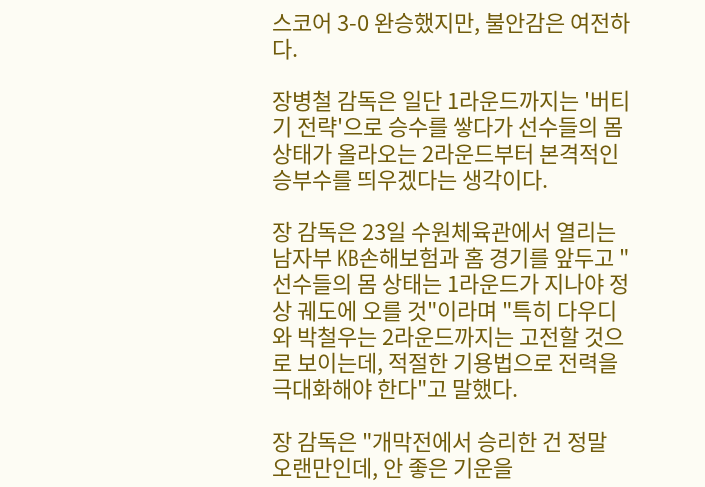스코어 3-0 완승했지만, 불안감은 여전하다.

장병철 감독은 일단 1라운드까지는 '버티기 전략'으로 승수를 쌓다가 선수들의 몸 상태가 올라오는 2라운드부터 본격적인 승부수를 띄우겠다는 생각이다.

장 감독은 23일 수원체육관에서 열리는 남자부 KB손해보험과 홈 경기를 앞두고 "선수들의 몸 상태는 1라운드가 지나야 정상 궤도에 오를 것"이라며 "특히 다우디와 박철우는 2라운드까지는 고전할 것으로 보이는데, 적절한 기용법으로 전력을 극대화해야 한다"고 말했다.

장 감독은 "개막전에서 승리한 건 정말 오랜만인데, 안 좋은 기운을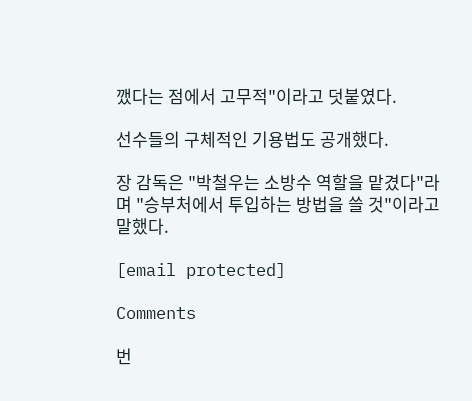깼다는 점에서 고무적"이라고 덧붙였다.

선수들의 구체적인 기용법도 공개했다.

장 감독은 "박철우는 소방수 역할을 맡겼다"라며 "승부처에서 투입하는 방법을 쓸 것"이라고 말했다.

[email protected]

Comments

번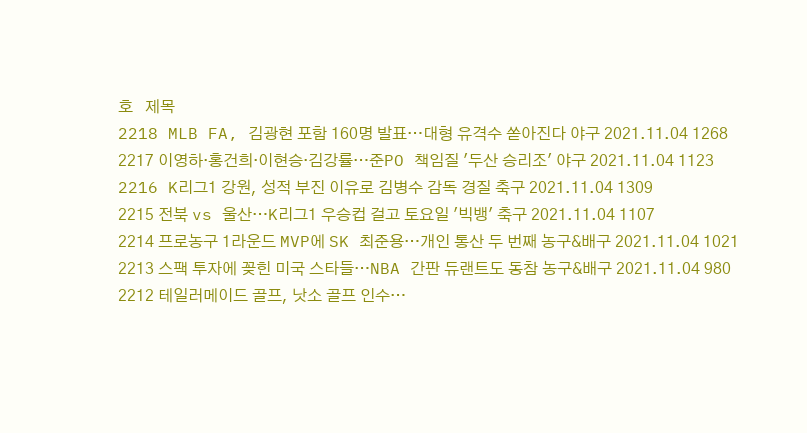호   제목
2218 MLB FA, 김광현 포함 160명 발표…대형 유격수 쏟아진다 야구 2021.11.04 1268
2217 이영하·홍건희·이현승·김강률…준PO 책임질 '두산 승리조' 야구 2021.11.04 1123
2216 K리그1 강원, 성적 부진 이유로 김병수 감독 경질 축구 2021.11.04 1309
2215 전북 vs 울산…K리그1 우승컵 걸고 토요일 '빅뱅' 축구 2021.11.04 1107
2214 프로농구 1라운드 MVP에 SK 최준용…개인 통산 두 번째 농구&배구 2021.11.04 1021
2213 스팩 투자에 꽂힌 미국 스타들…NBA 간판 듀랜트도 동참 농구&배구 2021.11.04 980
2212 테일러메이드 골프, 낫소 골프 인수…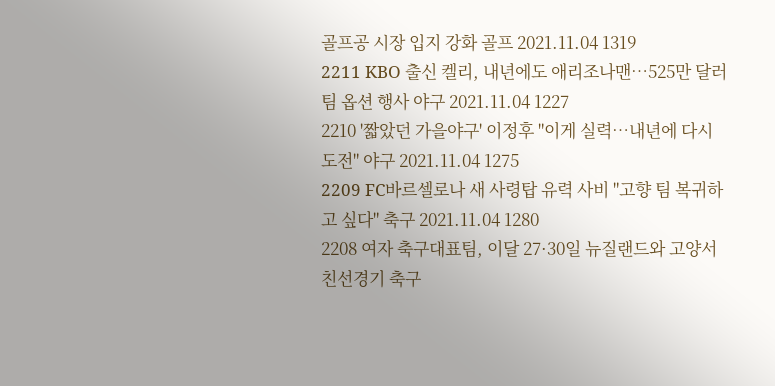골프공 시장 입지 강화 골프 2021.11.04 1319
2211 KBO 출신 켈리, 내년에도 애리조나맨…525만 달러 팀 옵션 행사 야구 2021.11.04 1227
2210 '짧았던 가을야구' 이정후 "이게 실력…내년에 다시 도전" 야구 2021.11.04 1275
2209 FC바르셀로나 새 사령탑 유력 사비 "고향 팀 복귀하고 싶다" 축구 2021.11.04 1280
2208 여자 축구대표팀, 이달 27·30일 뉴질랜드와 고양서 친선경기 축구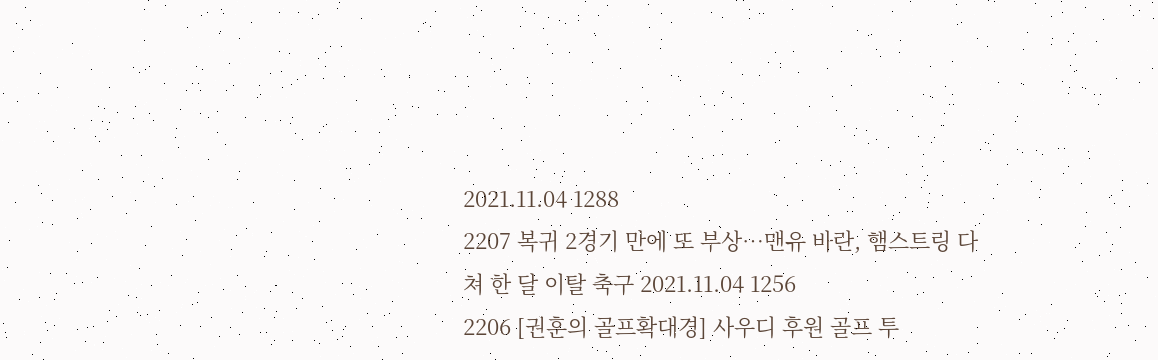2021.11.04 1288
2207 복귀 2경기 만에 또 부상…맨유 바란, 햄스트링 다쳐 한 달 이탈 축구 2021.11.04 1256
2206 [권훈의 골프확대경] 사우디 후원 골프 투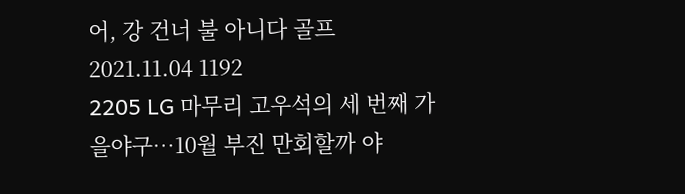어, 강 건너 불 아니다 골프 2021.11.04 1192
2205 LG 마무리 고우석의 세 번째 가을야구…10월 부진 만회할까 야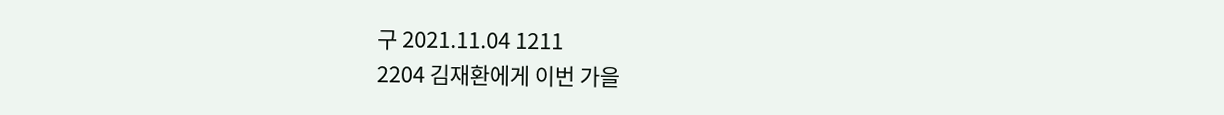구 2021.11.04 1211
2204 김재환에게 이번 가을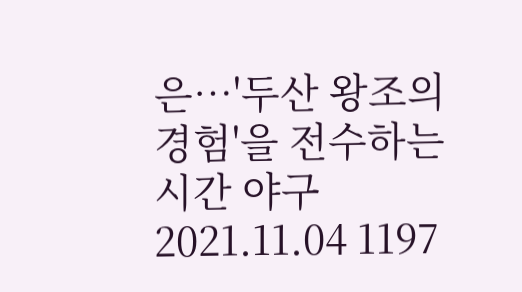은…'두산 왕조의 경험'을 전수하는 시간 야구 2021.11.04 1197